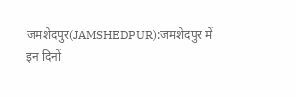जमशेदपुर(JAMSHEDPUR):जमशेदपुर में इन दिनों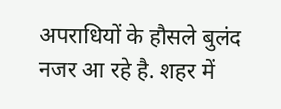अपराधियों के हौसले बुलंद नजर आ रहे है. शहर में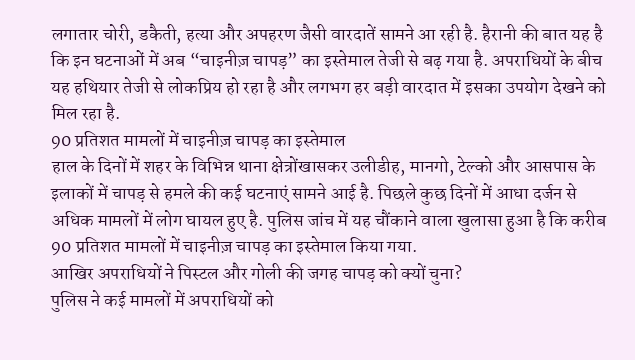लगातार चोरी, डकैती, हत्या और अपहरण जैसी वारदातें सामने आ रही है. हैरानी की बात यह है कि इन घटनाओं में अब “चाइनीज़ चापड़” का इस्तेमाल तेजी से बढ़ गया है. अपराधियों के बीच यह हथियार तेजी से लोकप्रिय हो रहा है और लगभग हर बड़ी वारदात में इसका उपयोग देखने को मिल रहा है.
90 प्रतिशत मामलों में चाइनीज़ चापड़ का इस्तेमाल
हाल के दिनों में शहर के विभिन्न थाना क्षेत्रोंखासकर उलीडीह, मानगो, टेल्को और आसपास के इलाकों में चापड़ से हमले की कई घटनाएं सामने आई है. पिछले कुछ दिनों में आधा दर्जन से अधिक मामलों में लोग घायल हुए है. पुलिस जांच में यह चौंकाने वाला खुलासा हुआ है कि करीब 90 प्रतिशत मामलों में चाइनीज़ चापड़ का इस्तेमाल किया गया.
आखिर अपराधियों ने पिस्टल और गोली की जगह चापड़ को क्यों चुना?
पुलिस ने कई मामलों में अपराधियों को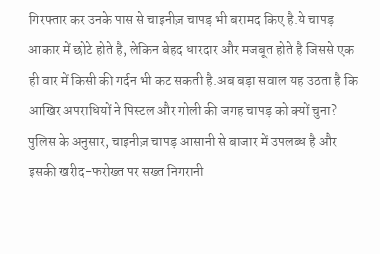गिरफ्तार कर उनके पास से चाइनीज़ चापड़ भी बरामद किए है.ये चापड़ आकार में छोटे होते है, लेकिन बेहद धारदार और मजबूत होते है जिससे एक ही वार में किसी की गर्दन भी कट सकती है.अब बड़ा सवाल यह उठता है कि आखिर अपराधियों ने पिस्टल और गोली की जगह चापड़ को क्यों चुना? पुलिस के अनुसार, चाइनीज़ चापड़ आसानी से बाजार में उपलब्ध है और इसकी खरीद-फरोख्त पर सख्त निगरानी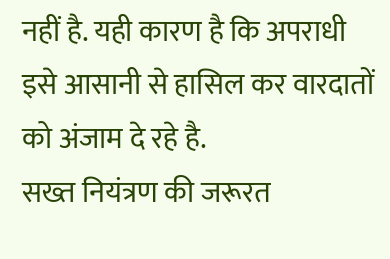नहीं है. यही कारण है कि अपराधी इसे आसानी से हासिल कर वारदातों को अंजाम दे रहे है.
सख्त नियंत्रण की जरूरत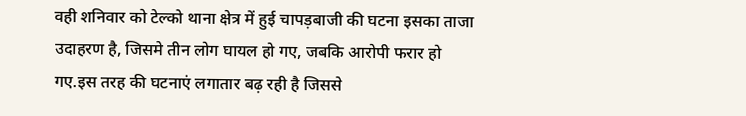वही शनिवार को टेल्को थाना क्षेत्र में हुई चापड़बाजी की घटना इसका ताजा उदाहरण है, जिसमे तीन लोग घायल हो गए, जबकि आरोपी फरार हो गए.इस तरह की घटनाएं लगातार बढ़ रही है जिससे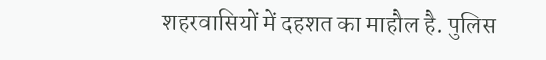शहरवासियों में दहशत का माहौल है. पुलिस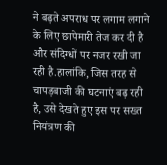ने बढ़ते अपराध पर लगाम लगाने के लिए छापेमारी तेज कर दी है और संदिग्धों पर नजर रखी जा रही है.हालांकि, जिस तरह से चापड़बाजी की घटनाएं बढ़ रही है, उसे देखते हुए इस पर सख्त नियंत्रण की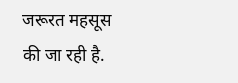जरूरत महसूस की जा रही है.